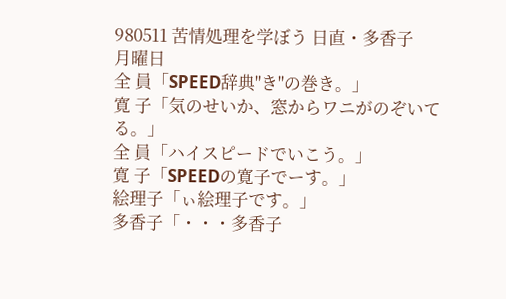980511 苦情処理を学ぼう 日直・多香子
月曜日
全 員「SPEED辞典"き"の巻き。」
寛 子「気のせいか、窓からワニがのぞいてる。」
全 員「ハイスピードでいこう。」
寛 子「SPEEDの寛子でーす。」
絵理子「ぃ絵理子です。」
多香子「・・・多香子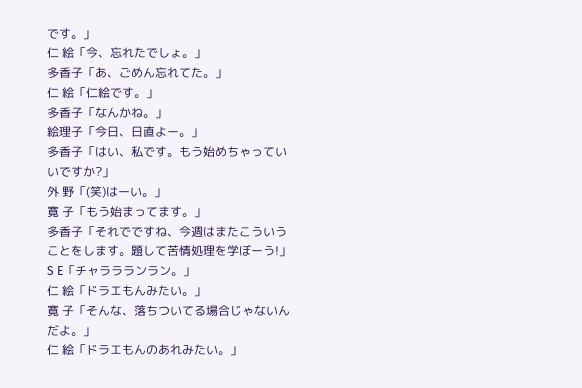です。」
仁 絵「今、忘れたでしょ。」
多香子「あ、ごめん忘れてた。」
仁 絵「仁絵です。」
多香子「なんかね。」
絵理子「今日、日直よー。」
多香子「はい、私です。もう始めちゃっていいですか?」
外 野「(笑)はーい。」
寛 子「もう始まってます。」
多香子「それでですね、今週はまたこういうことをします。題して苦情処理を学ぼーう!」
S E「チャララランラン。」
仁 絵「ドラエもんみたい。」
寛 子「そんな、落ちついてる場合じゃないんだよ。」
仁 絵「ドラエもんのあれみたい。」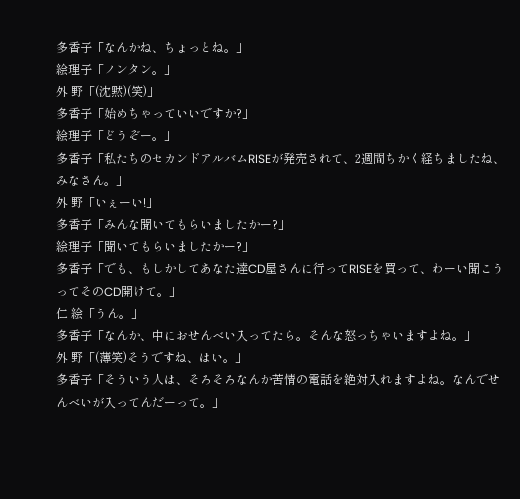多香子「なんかね、ちょっとね。」
絵理子「ノンタン。」
外 野「(沈黙)(笑)」
多香子「始めちゃっていいですか?」
絵理子「どうぞー。」
多香子「私たちのセカンドアルバムRISEが発売されて、2週間ちかく経ちましたね、みなさん。」
外 野「いぇーい!」
多香子「みんな聞いてもらいましたかー?」
絵理子「聞いてもらいましたかー?」
多香子「でも、もしかしてあなた達CD屋さんに行ってRISEを買って、わーい聞こうってそのCD開けて。」
仁 絵「うん。」
多香子「なんか、中におせんべい入ってたら。そんな怒っちゃいますよね。」
外 野「(薄笑)そうですね、はい。」
多香子「そういう人は、そろそろなんか苦情の電話を絶対入れますよね。なんでせんべいが入ってんだーって。」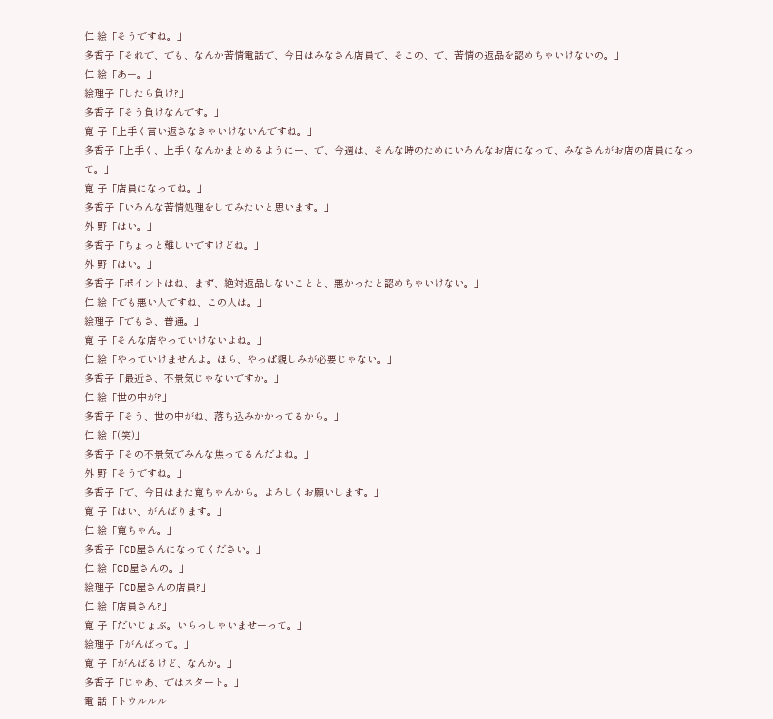仁 絵「そうですね。」
多香子「それで、でも、なんか苦情電話で、今日はみなさん店員で、そこの、で、苦情の返品を認めちゃいけないの。」
仁 絵「あー。」
絵理子「したら負け?」
多香子「そう負けなんです。」
寛 子「上手く言い返さなきゃいけないんですね。」
多香子「上手く、上手くなんかまとめるようにー、で、今週は、そんな時のためにいろんなお店になって、みなさんがお店の店員になって。」
寛 子「店員になってね。」
多香子「いろんな苦情処理をしてみたいと思います。」
外 野「はい。」
多香子「ちょっと難しいですけどね。」
外 野「はい。」
多香子「ポイントはね、まず、絶対返品しないことと、悪かったと認めちゃいけない。」
仁 絵「でも悪い人ですね、この人は。」
絵理子「でもさ、普通。」
寛 子「そんな店やっていけないよね。」
仁 絵「やっていけませんよ。ほら、やっぱ親しみが必要じゃない。」
多香子「最近さ、不景気じゃないですか。」
仁 絵「世の中が?」
多香子「そう、世の中がね、落ち込みかかってるから。」
仁 絵「(笑)」
多香子「その不景気でみんな焦ってるんだよね。」
外 野「そうですね。」
多香子「で、今日はまた寛ちゃんから。よろしくお願いします。」
寛 子「はい、がんばります。」
仁 絵「寛ちゃん。」
多香子「CD屋さんになってください。」
仁 絵「CD屋さんの。」
絵理子「CD屋さんの店員?」
仁 絵「店員さん?」
寛 子「だいじょぶ。いらっしゃいませーって。」
絵理子「がんばって。」
寛 子「がんばるけど、なんか。」
多香子「じゃあ、ではスタート。」
電 話「トウルルル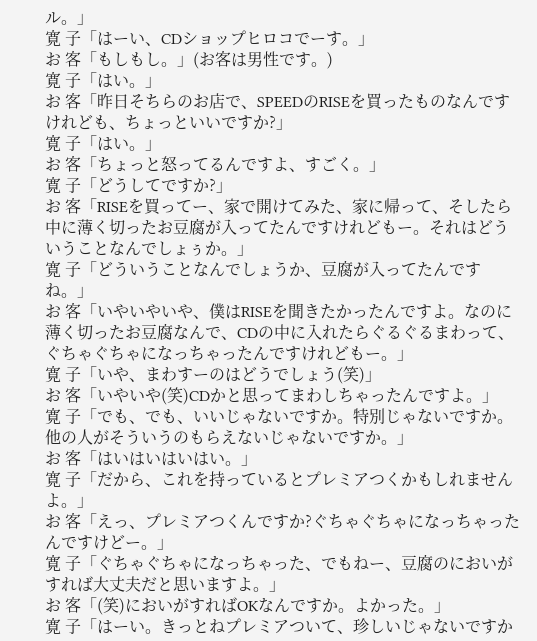ル。」
寛 子「はーい、CDショップヒロコでーす。」
お 客「もしもし。」(お客は男性です。)
寛 子「はい。」
お 客「昨日そちらのお店で、SPEEDのRISEを買ったものなんですけれども、ちょっといいですか?」
寛 子「はい。」
お 客「ちょっと怒ってるんですよ、すごく。」
寛 子「どうしてですか?」
お 客「RISEを買ってー、家で開けてみた、家に帰って、そしたら中に薄く切ったお豆腐が入ってたんですけれどもー。それはどういうことなんでしょぅか。」
寛 子「どういうことなんでしょうか、豆腐が入ってたんですね。」
お 客「いやいやいや、僕はRISEを聞きたかったんですよ。なのに薄く切ったお豆腐なんで、CDの中に入れたらぐるぐるまわって、ぐちゃぐちゃになっちゃったんですけれどもー。」
寛 子「いや、まわすーのはどうでしょう(笑)」
お 客「いやいや(笑)CDかと思ってまわしちゃったんですよ。」
寛 子「でも、でも、いいじゃないですか。特別じゃないですか。他の人がそういうのもらえないじゃないですか。」
お 客「はいはいはいはい。」
寛 子「だから、これを持っているとプレミアつくかもしれませんよ。」
お 客「えっ、プレミアつくんですか?ぐちゃぐちゃになっちゃったんですけどー。」
寛 子「ぐちゃぐちゃになっちゃった、でもねー、豆腐のにおいがすれば大丈夫だと思いますよ。」
お 客「(笑)においがすればOKなんですか。よかった。」
寛 子「はーい。きっとねプレミアついて、珍しいじゃないですか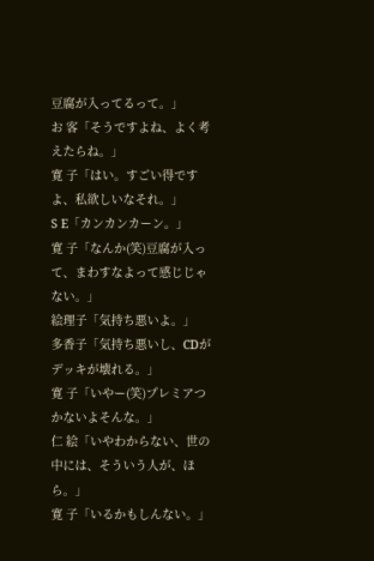豆腐が入ってるって。」
お 客「そうですよね、よく考えたらね。」
寛 子「はい。すごい得ですよ、私欲しいなそれ。」
S E「カンカンカーン。」
寛 子「なんか(笑)豆腐が入って、まわすなよって感じじゃない。」
絵理子「気持ち悪いよ。」
多香子「気持ち悪いし、CDがデッキが壊れる。」
寛 子「いやー(笑)プレミアつかないよそんな。」
仁 絵「いやわからない、世の中には、そういう人が、ほら。」
寛 子「いるかもしんない。」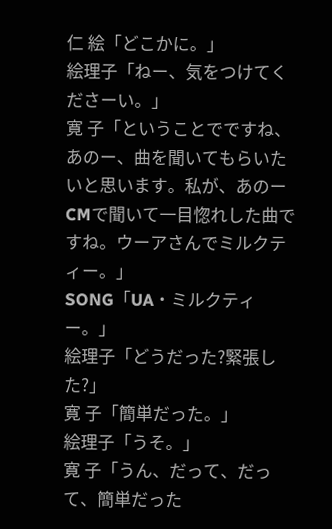仁 絵「どこかに。」
絵理子「ねー、気をつけてくださーい。」
寛 子「ということでですね、あのー、曲を聞いてもらいたいと思います。私が、あのーCMで聞いて一目惚れした曲ですね。ウーアさんでミルクティー。」
SONG「UA・ミルクティー。」
絵理子「どうだった?緊張した?」
寛 子「簡単だった。」
絵理子「うそ。」
寛 子「うん、だって、だって、簡単だった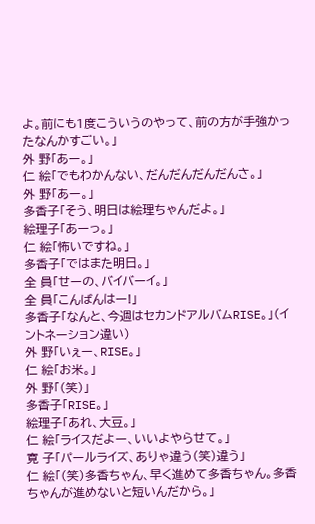よ。前にも1度こういうのやって、前の方が手強かったなんかすごい。」
外 野「あー。」
仁 絵「でもわかんない、だんだんだんだんさ。」
外 野「あー。」
多香子「そう、明日は絵理ちゃんだよ。」
絵理子「あーっ。」
仁 絵「怖いですね。」
多香子「ではまた明日。」
全 員「せーの、バイバーイ。」
全 員「こんばんはー!」
多香子「なんと、今週はセカンドアルバムRISE。」(イントネーション違い)
外 野「いぇー、RISE。」
仁 絵「お米。」
外 野「(笑)」
多香子「RISE。」
絵理子「あれ、大豆。」
仁 絵「ライスだよー、いいよやらせて。」
寛 子「パールライズ、ありゃ違う(笑)違う」
仁 絵「(笑)多香ちゃん、早く進めて多香ちゃん。多香ちゃんが進めないと短いんだから。」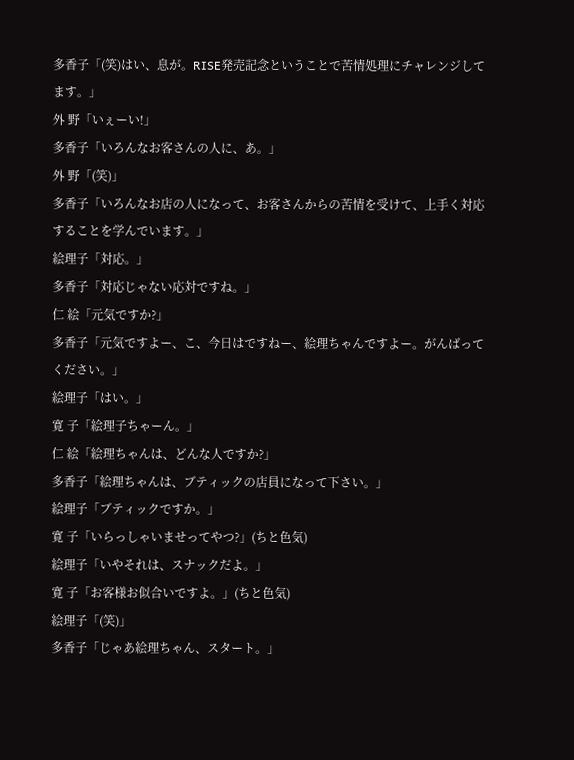多香子「(笑)はい、息が。RISE発売記念ということで苦情処理にチャレンジしてます。」
外 野「いぇーい!」
多香子「いろんなお客さんの人に、あ。」
外 野「(笑)」
多香子「いろんなお店の人になって、お客さんからの苦情を受けて、上手く対応することを学んでいます。」
絵理子「対応。」
多香子「対応じゃない応対ですね。」
仁 絵「元気ですか?」
多香子「元気ですよー、こ、今日はですねー、絵理ちゃんですよー。がんばってください。」
絵理子「はい。」
寛 子「絵理子ちゃーん。」
仁 絵「絵理ちゃんは、どんな人ですか?」
多香子「絵理ちゃんは、ブティックの店員になって下さい。」
絵理子「ブティックですか。」
寛 子「いらっしゃいませってやつ?」(ちと色気)
絵理子「いやそれは、スナックだよ。」
寛 子「お客様お似合いですよ。」(ちと色気)
絵理子「(笑)」
多香子「じゃあ絵理ちゃん、スタート。」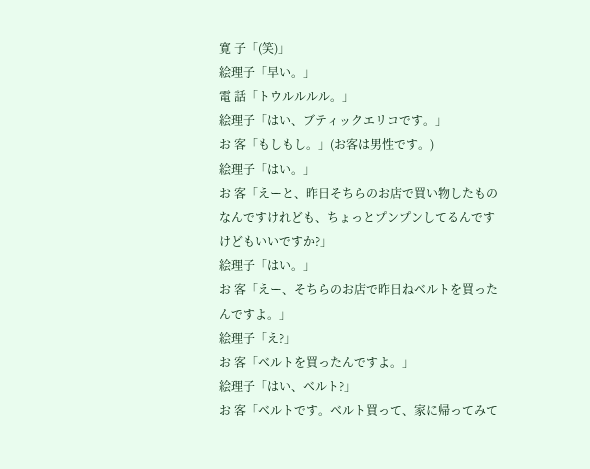寛 子「(笑)」
絵理子「早い。」
電 話「トウルルルル。」
絵理子「はい、ブティックエリコです。」
お 客「もしもし。」(お客は男性です。)
絵理子「はい。」
お 客「えーと、昨日そちらのお店で買い物したものなんですけれども、ちょっとプンプンしてるんですけどもいいですか?」
絵理子「はい。」
お 客「えー、そちらのお店で昨日ねベルトを買ったんですよ。」
絵理子「え?」
お 客「ベルトを買ったんですよ。」
絵理子「はい、ベルト?」
お 客「ベルトです。ベルト買って、家に帰ってみて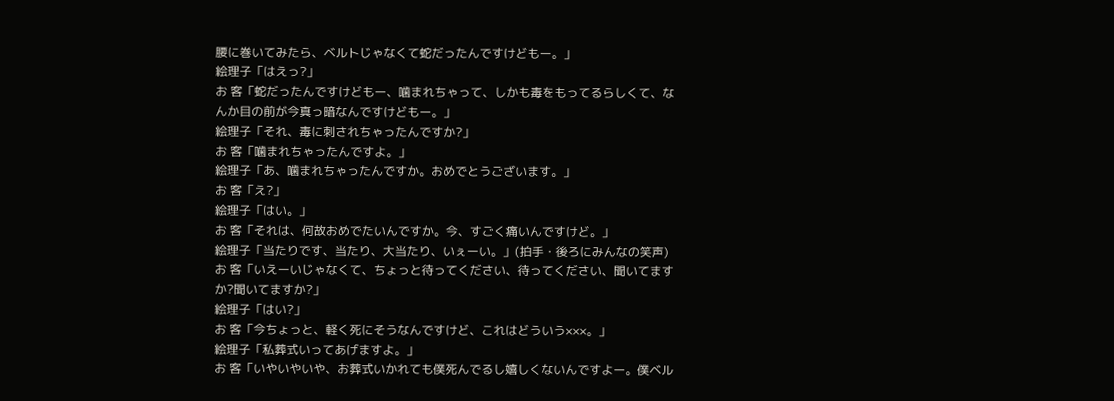腰に巻いてみたら、ベルトじゃなくて蛇だったんですけどもー。」
絵理子「はえっ?」
お 客「蛇だったんですけどもー、噛まれちゃって、しかも毒をもってるらしくて、なんか目の前が今真っ暗なんですけどもー。」
絵理子「それ、毒に刺されちゃったんですか?」
お 客「噛まれちゃったんですよ。」
絵理子「あ、噛まれちゃったんですか。おめでとうございます。」
お 客「え?」
絵理子「はい。」
お 客「それは、何故おめでたいんですか。今、すごく痛いんですけど。」
絵理子「当たりです、当たり、大当たり、いぇーい。」(拍手・後ろにみんなの笑声)
お 客「いえーいじゃなくて、ちょっと待ってください、待ってください、聞いてますか?聞いてますか?」
絵理子「はい?」
お 客「今ちょっと、軽く死にそうなんですけど、これはどういう×××。」
絵理子「私葬式いってあげますよ。」
お 客「いやいやいや、お葬式いかれても僕死んでるし嬉しくないんですよー。僕ベル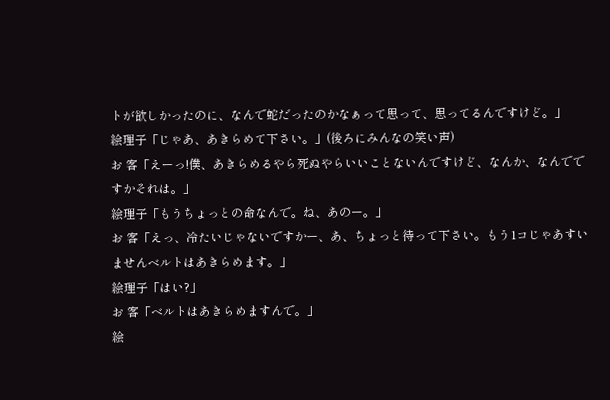トが欲しかったのに、なんで蛇だったのかなぁって思って、思ってるんですけど。」
絵理子「じゃあ、あきらめて下さい。」(後ろにみんなの笑い声)
お 客「えーっ!僕、あきらめるやら死ぬやらいいことないんですけど、なんか、なんでですかそれは。」
絵理子「もうちょっとの命なんで。ね、あのー。」
お 客「えっ、冷たいじゃないですかー、あ、ちょっと待って下さい。もう1コじゃあすいませんベルトはあきらめます。」
絵理子「はい?」
お 客「ベルトはあきらめますんで。」
絵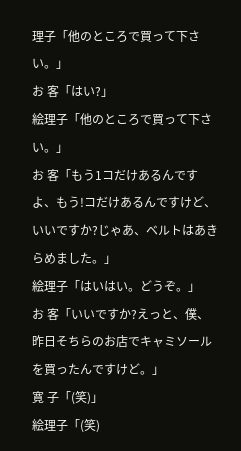理子「他のところで買って下さい。」
お 客「はい?」
絵理子「他のところで買って下さい。」
お 客「もう1コだけあるんですよ、もう!コだけあるんですけど、いいですか?じゃあ、ベルトはあきらめました。」
絵理子「はいはい。どうぞ。」
お 客「いいですか?えっと、僕、昨日そちらのお店でキャミソールを買ったんですけど。」
寛 子「(笑)」
絵理子「(笑)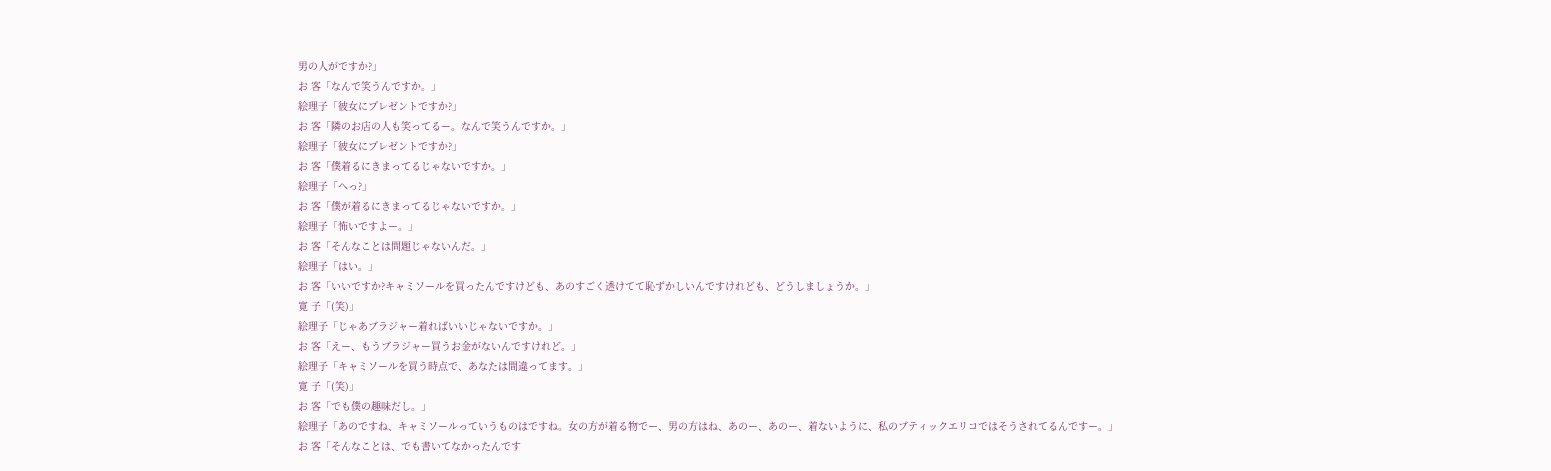男の人がですか?」
お 客「なんで笑うんですか。」
絵理子「彼女にプレゼントですか?」
お 客「隣のお店の人も笑ってるー。なんで笑うんですか。」
絵理子「彼女にプレゼントですか?」
お 客「僕着るにきまってるじゃないですか。」
絵理子「へっ?」
お 客「僕が着るにきまってるじゃないですか。」
絵理子「怖いですよー。」
お 客「そんなことは問題じゃないんだ。」
絵理子「はい。」
お 客「いいですか?キャミソールを買ったんですけども、あのすごく透けてて恥ずかしいんですけれども、どうしましょうか。」
寛 子「(笑)」
絵理子「じゃあブラジャー着ればいいじゃないですか。」
お 客「えー、もうブラジャー買うお金がないんですけれど。」
絵理子「キャミソールを買う時点で、あなたは間違ってます。」
寛 子「(笑)」
お 客「でも僕の趣味だし。」
絵理子「あのですね、キャミソールっていうものはですね。女の方が着る物でー、男の方はね、あのー、あのー、着ないように、私のブティックエリコではそうされてるんですー。」
お 客「そんなことは、でも書いてなかったんです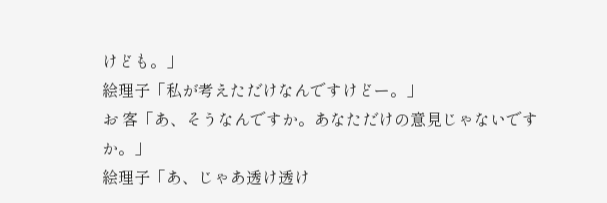けども。」
絵理子「私が考えただけなんですけどー。」
お 客「あ、そうなんですか。あなただけの意見じゃないですか。」
絵理子「あ、じゃあ透け透け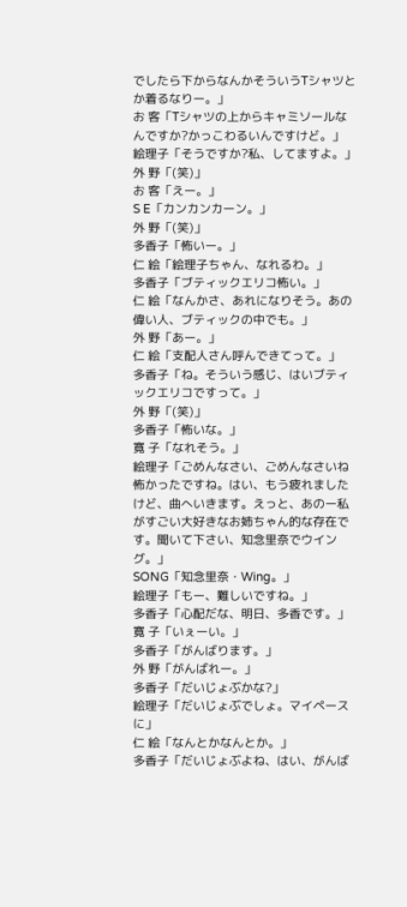でしたら下からなんかそういうTシャツとか着るなりー。」
お 客「Tシャツの上からキャミソールなんですか?かっこわるいんですけど。」
絵理子「そうですか?私、してますよ。」
外 野「(笑)」
お 客「えー。」
S E「カンカンカーン。」
外 野「(笑)」
多香子「怖いー。」
仁 絵「絵理子ちゃん、なれるわ。」
多香子「ブティックエリコ怖い。」
仁 絵「なんかさ、あれになりそう。あの偉い人、ブティックの中でも。」
外 野「あー。」
仁 絵「支配人さん呼んできてって。」
多香子「ね。そういう感じ、はいブティックエリコですって。」
外 野「(笑)」
多香子「怖いな。」
寛 子「なれそう。」
絵理子「ごめんなさい、ごめんなさいね怖かったですね。はい、もう疲れましたけど、曲へいきます。えっと、あのー私がすごい大好きなお姉ちゃん的な存在です。聞いて下さい、知念里奈でウイング。」
SONG「知念里奈・Wing。」
絵理子「もー、難しいですね。」
多香子「心配だな、明日、多香です。」
寛 子「いぇーい。」
多香子「がんばります。」
外 野「がんばれー。」
多香子「だいじょぶかな?」
絵理子「だいじょぶでしょ。マイペースに」
仁 絵「なんとかなんとか。」
多香子「だいじょぶよね、はい、がんば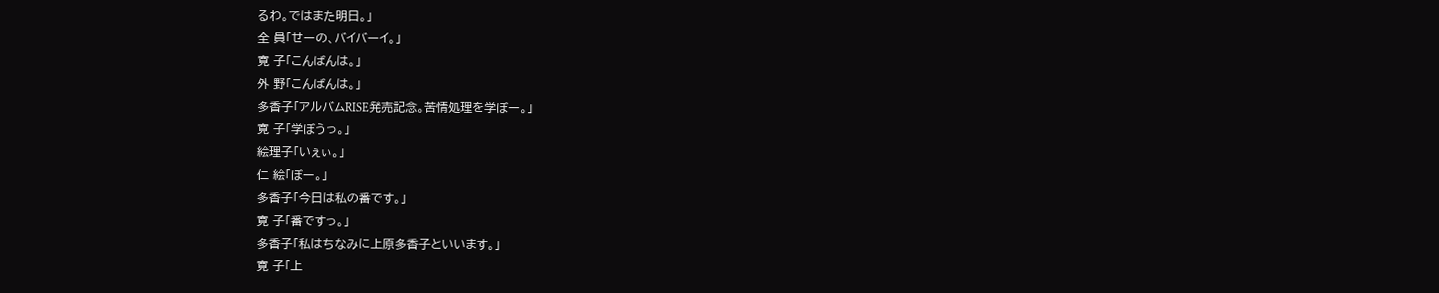るわ。ではまた明日。」
全 員「せーの、バイバーイ。」
寛 子「こんばんは。」
外 野「こんばんは。」
多香子「アルバムRISE発売記念。苦情処理を学ぼー。」
寛 子「学ぼうっ。」
絵理子「いぇぃ。」
仁 絵「ぼー。」
多香子「今日は私の番です。」
寛 子「番ですっ。」
多香子「私はちなみに上原多香子といいます。」
寛 子「上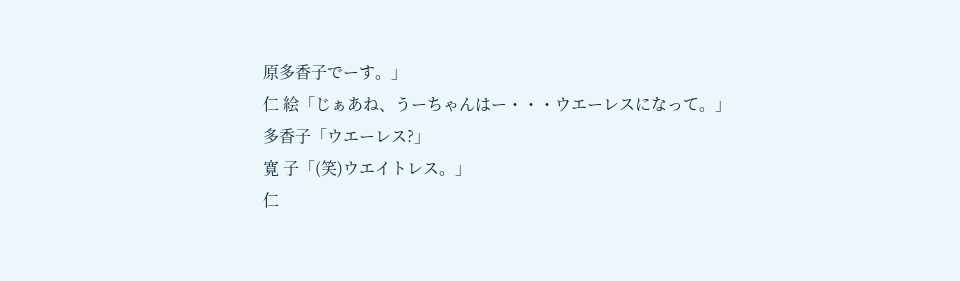原多香子でーす。」
仁 絵「じぁあね、うーちゃんはー・・・ウエーレスになって。」
多香子「ウエーレス?」
寛 子「(笑)ウエイトレス。」
仁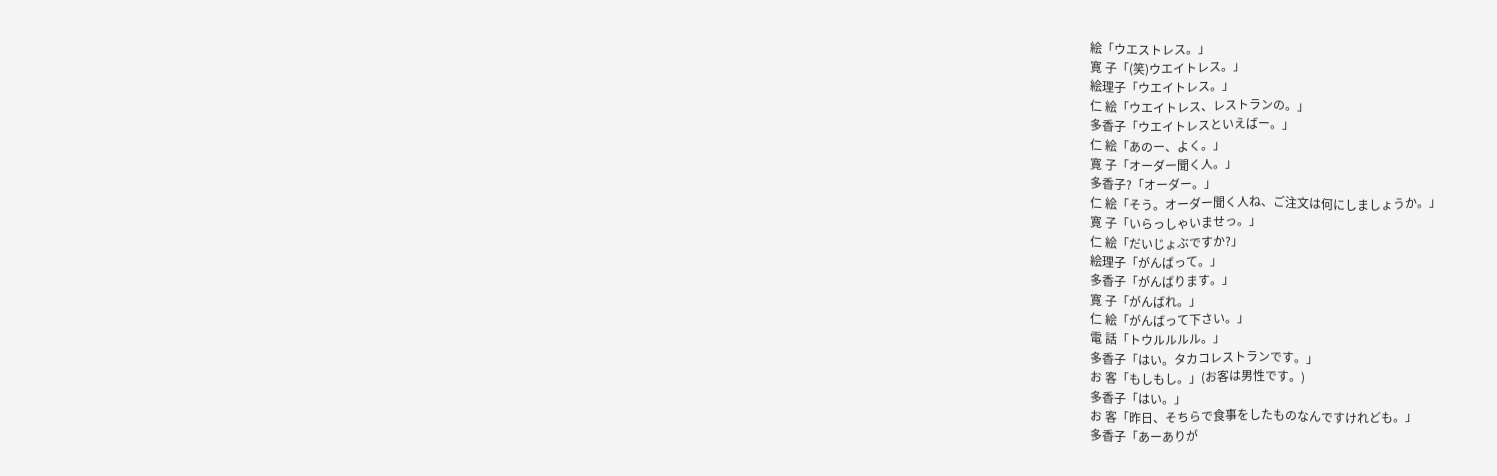絵「ウエストレス。」
寛 子「(笑)ウエイトレス。」
絵理子「ウエイトレス。」
仁 絵「ウエイトレス、レストランの。」
多香子「ウエイトレスといえばー。」
仁 絵「あのー、よく。」
寛 子「オーダー聞く人。」
多香子?「オーダー。」
仁 絵「そう。オーダー聞く人ね、ご注文は何にしましょうか。」
寛 子「いらっしゃいませっ。」
仁 絵「だいじょぶですか?」
絵理子「がんばって。」
多香子「がんばります。」
寛 子「がんばれ。」
仁 絵「がんばって下さい。」
電 話「トウルルルル。」
多香子「はい。タカコレストランです。」
お 客「もしもし。」(お客は男性です。)
多香子「はい。」
お 客「昨日、そちらで食事をしたものなんですけれども。」
多香子「あーありが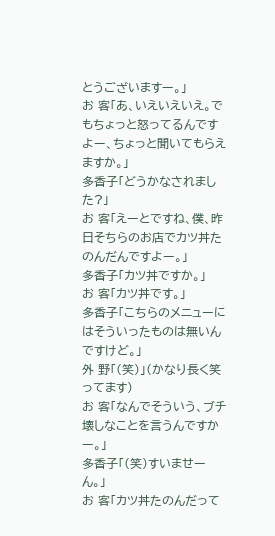とうございますー。」
お 客「あ、いえいえいえ。でもちょっと怒ってるんですよー、ちょっと聞いてもらえますか。」
多香子「どうかなされました?」
お 客「えーとですね、僕、昨日そちらのお店でカツ丼たのんだんですよー。」
多香子「カツ丼ですか。」
お 客「カツ丼です。」
多香子「こちらのメニューにはそういったものは無いんですけど。」
外 野「(笑)」(かなり長く笑ってます)
お 客「なんでそういう、ブチ壊しなことを言うんですかー。」
多香子「(笑)すいませーん。」
お 客「カツ丼たのんだって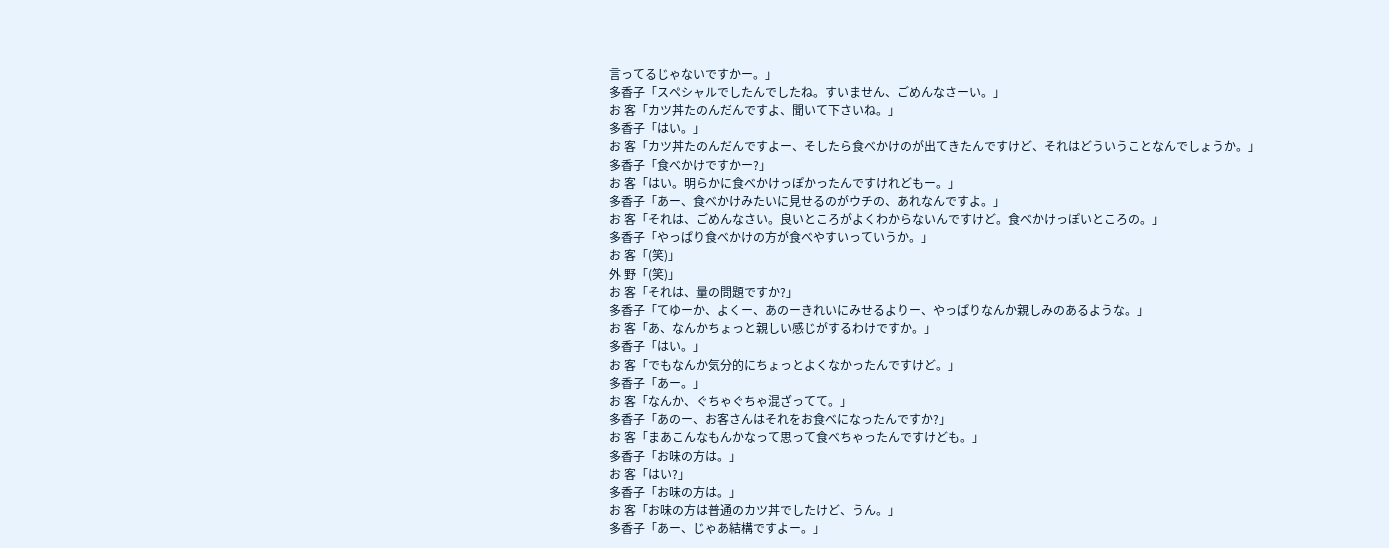言ってるじゃないですかー。」
多香子「スペシャルでしたんでしたね。すいません、ごめんなさーい。」
お 客「カツ丼たのんだんですよ、聞いて下さいね。」
多香子「はい。」
お 客「カツ丼たのんだんですよー、そしたら食べかけのが出てきたんですけど、それはどういうことなんでしょうか。」
多香子「食べかけですかー?」
お 客「はい。明らかに食べかけっぽかったんですけれどもー。」
多香子「あー、食べかけみたいに見せるのがウチの、あれなんですよ。」
お 客「それは、ごめんなさい。良いところがよくわからないんですけど。食べかけっぽいところの。」
多香子「やっぱり食べかけの方が食べやすいっていうか。」
お 客「(笑)」
外 野「(笑)」
お 客「それは、量の問題ですか?」
多香子「てゆーか、よくー、あのーきれいにみせるよりー、やっぱりなんか親しみのあるような。」
お 客「あ、なんかちょっと親しい感じがするわけですか。」
多香子「はい。」
お 客「でもなんか気分的にちょっとよくなかったんですけど。」
多香子「あー。」
お 客「なんか、ぐちゃぐちゃ混ざってて。」
多香子「あのー、お客さんはそれをお食べになったんですか?」
お 客「まあこんなもんかなって思って食べちゃったんですけども。」
多香子「お味の方は。」
お 客「はい?」
多香子「お味の方は。」
お 客「お味の方は普通のカツ丼でしたけど、うん。」
多香子「あー、じゃあ結構ですよー。」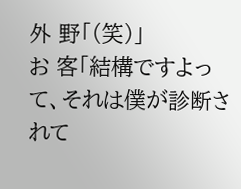外 野「(笑)」
お 客「結構ですよって、それは僕が診断されて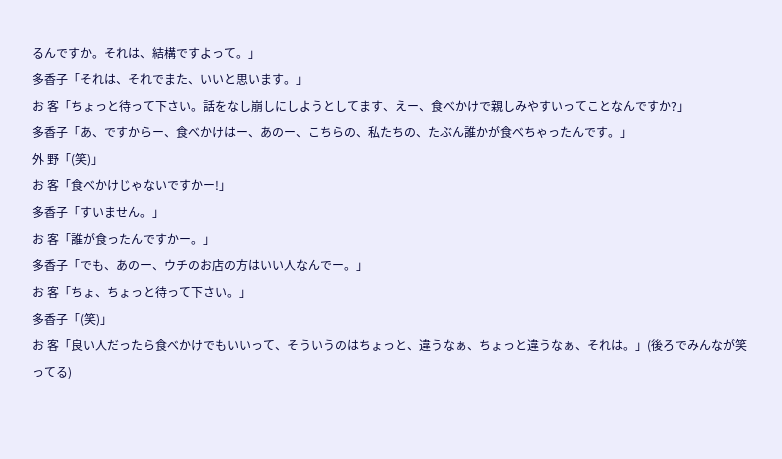るんですか。それは、結構ですよって。」
多香子「それは、それでまた、いいと思います。」
お 客「ちょっと待って下さい。話をなし崩しにしようとしてます、えー、食べかけで親しみやすいってことなんですか?」
多香子「あ、ですからー、食べかけはー、あのー、こちらの、私たちの、たぶん誰かが食べちゃったんです。」
外 野「(笑)」
お 客「食べかけじゃないですかー!」
多香子「すいません。」
お 客「誰が食ったんですかー。」
多香子「でも、あのー、ウチのお店の方はいい人なんでー。」
お 客「ちょ、ちょっと待って下さい。」
多香子「(笑)」
お 客「良い人だったら食べかけでもいいって、そういうのはちょっと、違うなぁ、ちょっと違うなぁ、それは。」(後ろでみんなが笑ってる)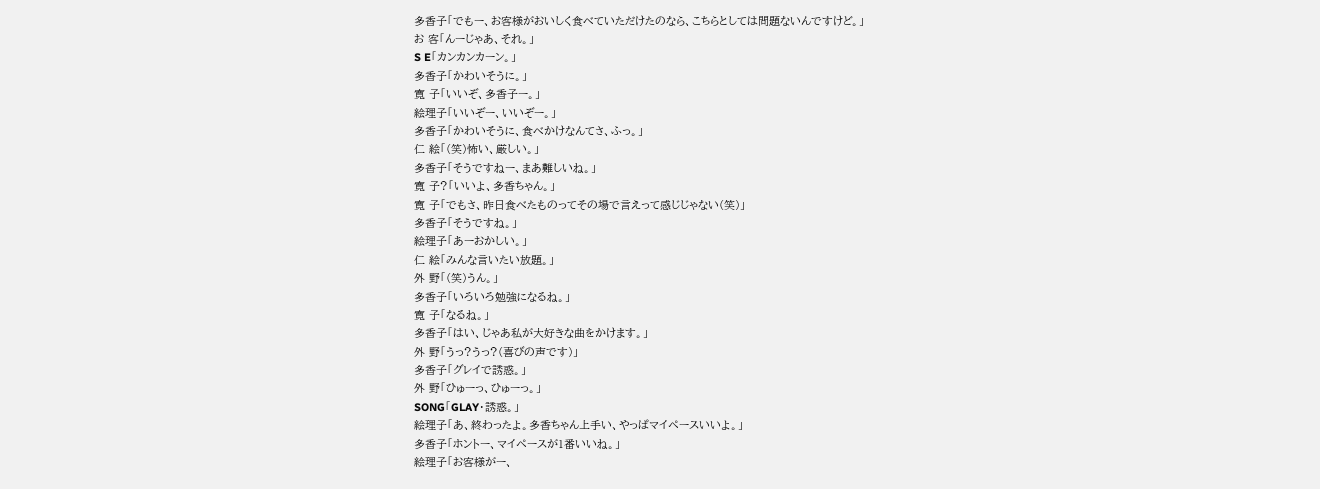多香子「でもー、お客様がおいしく食べていただけたのなら、こちらとしては問題ないんですけど。」
お 客「んーじゃあ、それ。」
S E「カンカンカーン。」
多香子「かわいそうに。」
寛 子「いいぞ、多香子ー。」
絵理子「いいぞー、いいぞー。」
多香子「かわいそうに、食べかけなんてさ、ふっ。」
仁 絵「(笑)怖い、厳しい。」
多香子「そうですねー、まあ難しいね。」
寛 子?「いいよ、多香ちゃん。」
寛 子「でもさ、昨日食べたものってその場で言えって感じじゃない(笑)」
多香子「そうですね。」
絵理子「あーおかしい。」
仁 絵「みんな言いたい放題。」
外 野「(笑)うん。」
多香子「いろいろ勉強になるね。」
寛 子「なるね。」
多香子「はい、じゃあ私が大好きな曲をかけます。」
外 野「うっ?うっ?(喜びの声です)」
多香子「グレイで誘惑。」
外 野「ひゅーっ、ひゅーっ。」
SONG「GLAY・誘惑。」
絵理子「あ、終わったよ。多香ちゃん上手い、やっぱマイペースいいよ。」
多香子「ホントー、マイペースが1番いいね。」
絵理子「お客様がー、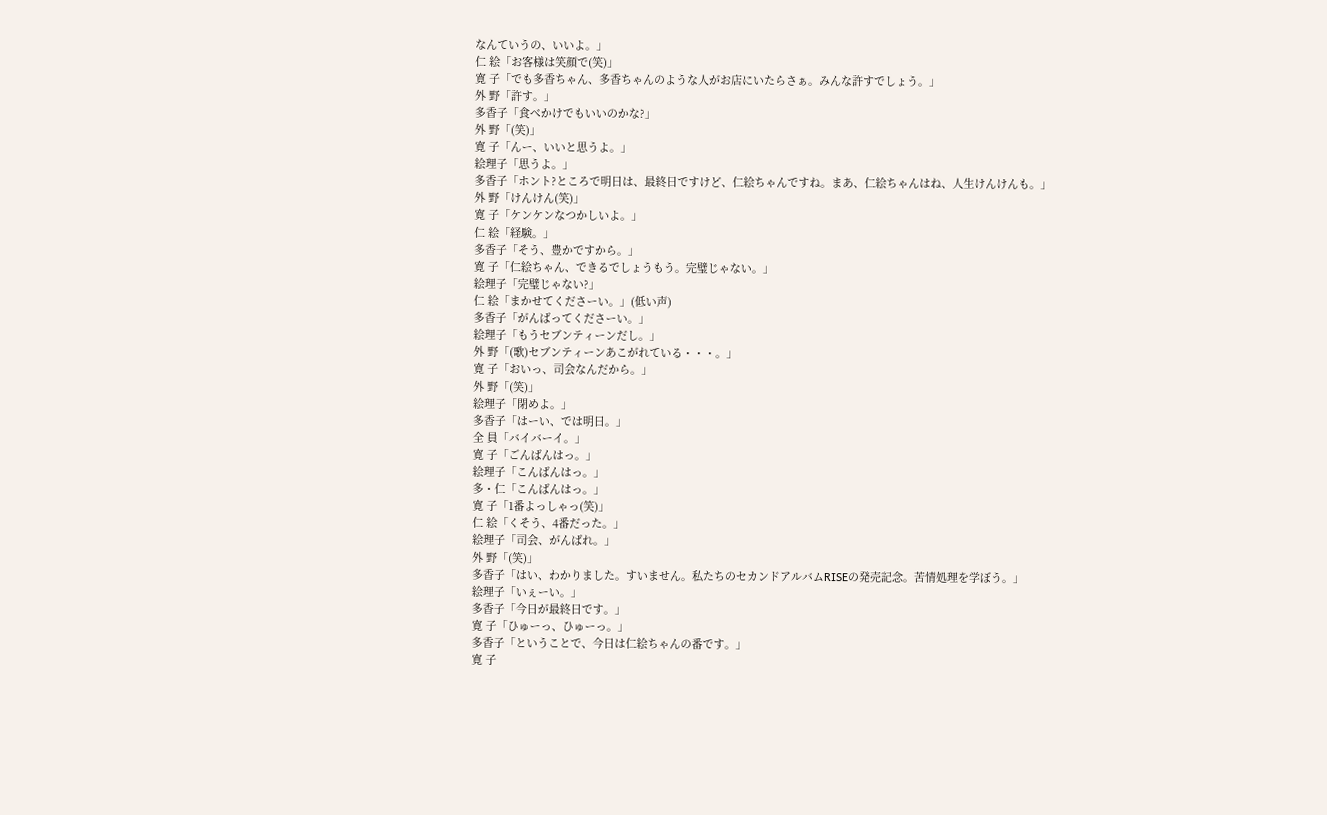なんていうの、いいよ。」
仁 絵「お客様は笑顔で(笑)」
寛 子「でも多香ちゃん、多香ちゃんのような人がお店にいたらさぁ。みんな許すでしょう。」
外 野「許す。」
多香子「食べかけでもいいのかな?」
外 野「(笑)」
寛 子「んー、いいと思うよ。」
絵理子「思うよ。」
多香子「ホント?ところで明日は、最終日ですけど、仁絵ちゃんですね。まあ、仁絵ちゃんはね、人生けんけんも。」
外 野「けんけん(笑)」
寛 子「ケンケンなつかしいよ。」
仁 絵「経験。」
多香子「そう、豊かですから。」
寛 子「仁絵ちゃん、できるでしょうもう。完璧じゃない。」
絵理子「完璧じゃない?」
仁 絵「まかせてくださーい。」(低い声)
多香子「がんばってくださーい。」
絵理子「もうセブンティーンだし。」
外 野「(歌)セブンティーンあこがれている・・・。」
寛 子「おいっ、司会なんだから。」
外 野「(笑)」
絵理子「閉めよ。」
多香子「はーい、では明日。」
全 員「バイバーイ。」
寛 子「ごんばんはっ。」
絵理子「こんばんはっ。」
多・仁「こんばんはっ。」
寛 子「1番よっしゃっ(笑)」
仁 絵「くそう、4番だった。」
絵理子「司会、がんばれ。」
外 野「(笑)」
多香子「はい、わかりました。すいません。私たちのセカンドアルバムRISEの発売記念。苦情処理を学ぼう。」
絵理子「いぇーい。」
多香子「今日が最終日です。」
寛 子「ひゅーっ、ひゅーっ。」
多香子「ということで、今日は仁絵ちゃんの番です。」
寛 子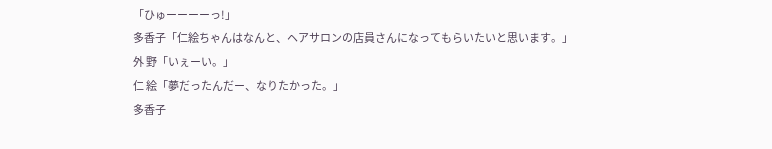「ひゅーーーーっ!」
多香子「仁絵ちゃんはなんと、ヘアサロンの店員さんになってもらいたいと思います。」
外 野「いぇーい。」
仁 絵「夢だったんだー、なりたかった。」
多香子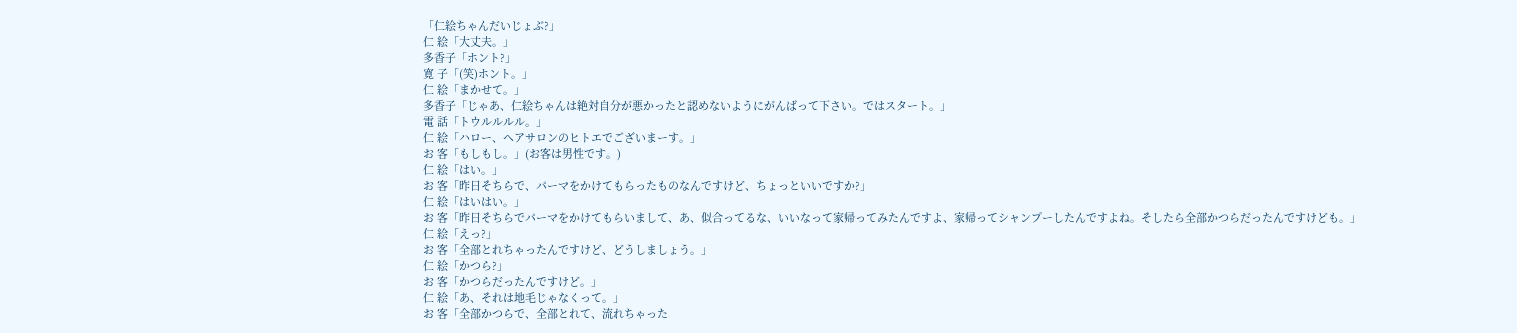「仁絵ちゃんだいじょぶ?」
仁 絵「大丈夫。」
多香子「ホント?」
寛 子「(笑)ホント。」
仁 絵「まかせて。」
多香子「じゃあ、仁絵ちゃんは絶対自分が悪かったと認めないようにがんばって下さい。ではスタート。」
電 話「トウルルルル。」
仁 絵「ハロー、ヘアサロンのヒトエでございまーす。」
お 客「もしもし。」(お客は男性です。)
仁 絵「はい。」
お 客「昨日そちらで、パーマをかけてもらったものなんですけど、ちょっといいですか?」
仁 絵「はいはい。」
お 客「昨日そちらでパーマをかけてもらいまして、あ、似合ってるな、いいなって家帰ってみたんですよ、家帰ってシャンプーしたんですよね。そしたら全部かつらだったんですけども。」
仁 絵「えっ?」
お 客「全部とれちゃったんですけど、どうしましょう。」
仁 絵「かつら?」
お 客「かつらだったんですけど。」
仁 絵「あ、それは地毛じゃなくって。」
お 客「全部かつらで、全部とれて、流れちゃった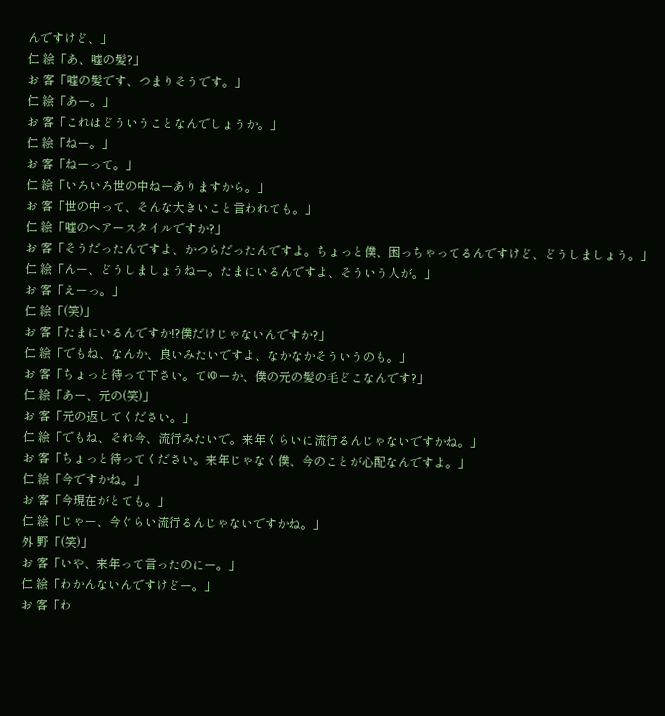んですけど、」
仁 絵「あ、嘘の髪?」
お 客「嘘の髪です、つまりそうです。」
仁 絵「あー。」
お 客「これはどういうことなんでしょうか。」
仁 絵「ねー。」
お 客「ねーって。」
仁 絵「いろいろ世の中ねーありますから。」
お 客「世の中って、そんな大きいこと言われても。」
仁 絵「嘘のヘアースタイルですか?」
お 客「そうだったんですよ、かつらだったんですよ。ちょっと僕、困っちゃってるんですけど、どうしましょう。」
仁 絵「んー、どうしましょうねー。たまにいるんですよ、そういう人が。」
お 客「えーっ。」
仁 絵「(笑)」
お 客「たまにいるんですか!?僕だけじゃないんですか?」
仁 絵「でもね、なんか、良いみたいですよ、なかなかそういうのも。」
お 客「ちょっと待って下さい。てゆーか、僕の元の髪の毛どこなんです?」
仁 絵「あー、元の(笑)」
お 客「元の返してください。」
仁 絵「でもね、それ今、流行みたいで。来年くらいに流行るんじゃないですかね。」
お 客「ちょっと待ってください。来年じゃなく僕、今のことが心配なんですよ。」
仁 絵「今ですかね。」
お 客「今現在がとても。」
仁 絵「じゃー、今ぐらい流行るんじゃないですかね。」
外 野「(笑)」
お 客「いや、来年って言ったのにー。」
仁 絵「わかんないんですけどー。」
お 客「わ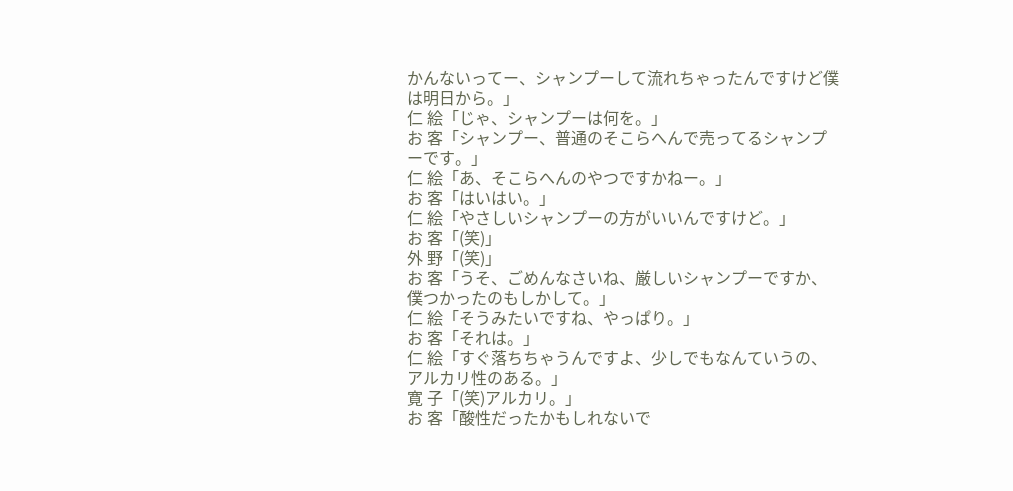かんないってー、シャンプーして流れちゃったんですけど僕は明日から。」
仁 絵「じゃ、シャンプーは何を。」
お 客「シャンプー、普通のそこらへんで売ってるシャンプーです。」
仁 絵「あ、そこらへんのやつですかねー。」
お 客「はいはい。」
仁 絵「やさしいシャンプーの方がいいんですけど。」
お 客「(笑)」
外 野「(笑)」
お 客「うそ、ごめんなさいね、厳しいシャンプーですか、僕つかったのもしかして。」
仁 絵「そうみたいですね、やっぱり。」
お 客「それは。」
仁 絵「すぐ落ちちゃうんですよ、少しでもなんていうの、アルカリ性のある。」
寛 子「(笑)アルカリ。」
お 客「酸性だったかもしれないで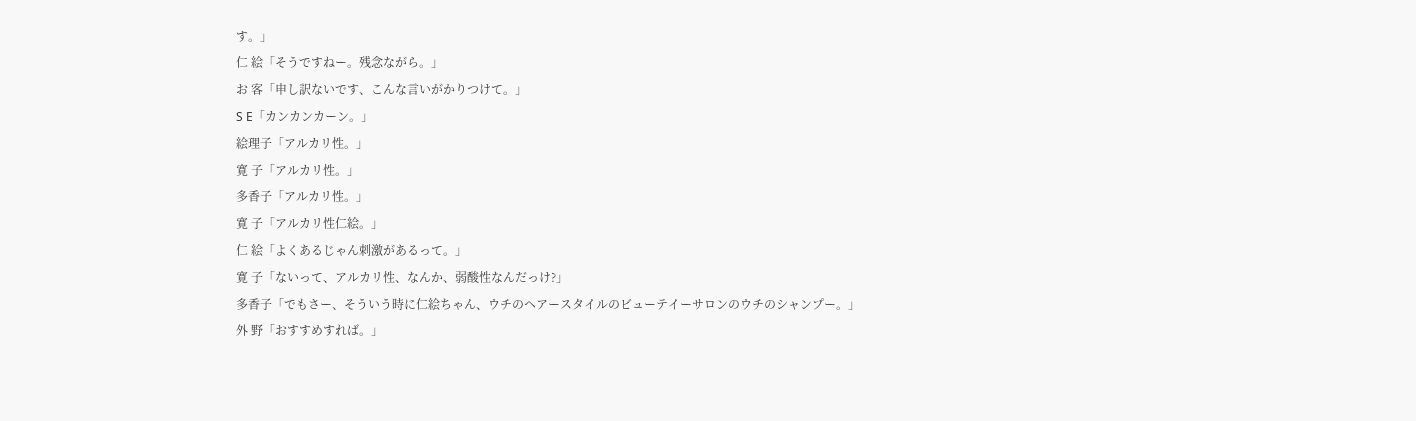す。」
仁 絵「そうですねー。残念ながら。」
お 客「申し訳ないです、こんな言いがかりつけて。」
S E「カンカンカーン。」
絵理子「アルカリ性。」
寛 子「アルカリ性。」
多香子「アルカリ性。」
寛 子「アルカリ性仁絵。」
仁 絵「よくあるじゃん刺激があるって。」
寛 子「ないって、アルカリ性、なんか、弱酸性なんだっけ?」
多香子「でもさー、そういう時に仁絵ちゃん、ウチのヘアースタイルのビューテイーサロンのウチのシャンプー。」
外 野「おすすめすれば。」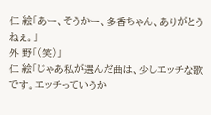仁 絵「あー、そうかー、多香ちゃん、ありがとうねぇ。」
外 野「(笑)」
仁 絵「じゃあ私が選んだ曲は、少しエッチな歌です。エッチっていうか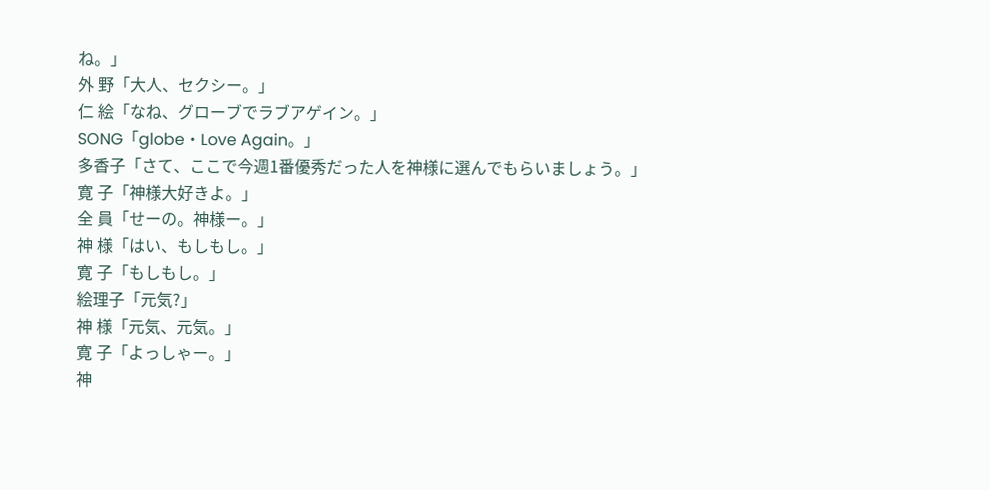ね。」
外 野「大人、セクシー。」
仁 絵「なね、グローブでラブアゲイン。」
SONG「globe・Love Again。」
多香子「さて、ここで今週1番優秀だった人を神様に選んでもらいましょう。」
寛 子「神様大好きよ。」
全 員「せーの。神様ー。」
神 様「はい、もしもし。」
寛 子「もしもし。」
絵理子「元気?」
神 様「元気、元気。」
寛 子「よっしゃー。」
神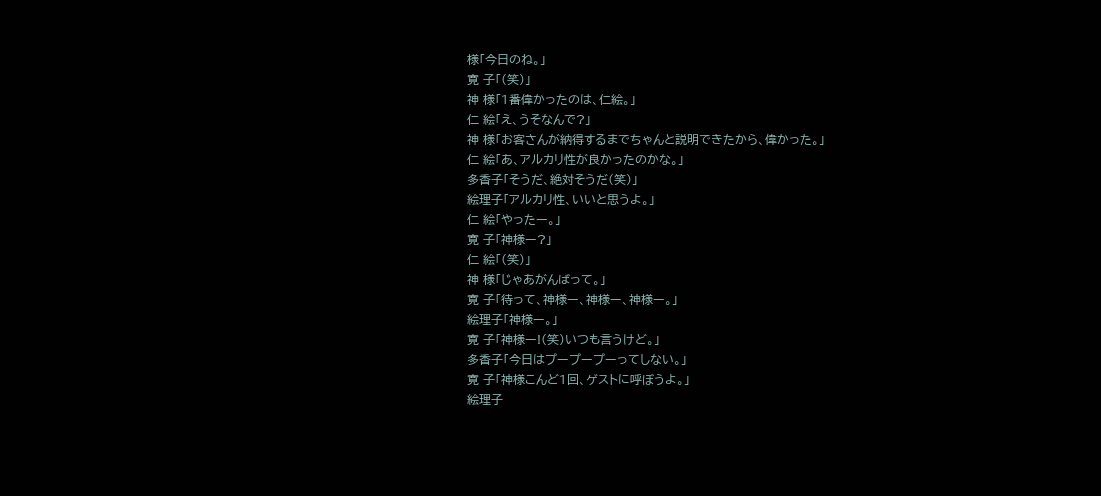様「今日のね。」
寛 子「(笑)」
神 様「1番偉かったのは、仁絵。」
仁 絵「え、うそなんで?」
神 様「お客さんが納得するまでちゃんと説明できたから、偉かった。」
仁 絵「あ、アルカリ性が良かったのかな。」
多香子「そうだ、絶対そうだ(笑)」
絵理子「アルカリ性、いいと思うよ。」
仁 絵「やったー。」
寛 子「神様ー?」
仁 絵「(笑)」
神 様「じゃあがんばって。」
寛 子「待って、神様ー、神様ー、神様ー。」
絵理子「神様ー。」
寛 子「神様ー!(笑)いつも言うけど。」
多香子「今日はプープープーってしない。」
寛 子「神様こんど1回、ゲストに呼ぼうよ。」
絵理子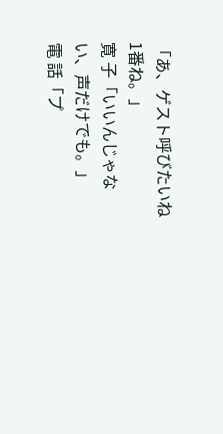「あ、ゲスト呼びたいね1番ね。」
寛 子「いいんじゃない、声だけでも。」
電 話「プ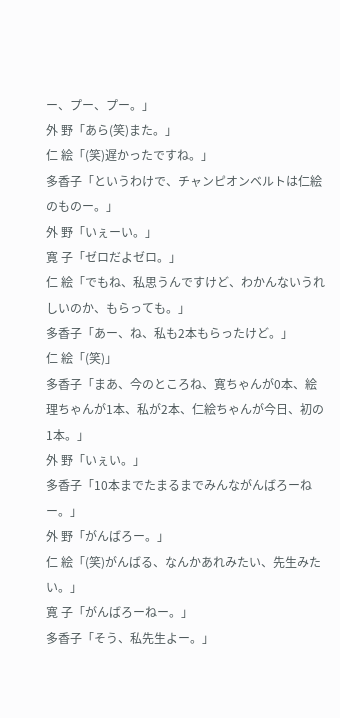ー、プー、プー。」
外 野「あら(笑)また。」
仁 絵「(笑)遅かったですね。」
多香子「というわけで、チャンピオンベルトは仁絵のものー。」
外 野「いぇーい。」
寛 子「ゼロだよゼロ。」
仁 絵「でもね、私思うんですけど、わかんないうれしいのか、もらっても。」
多香子「あー、ね、私も2本もらったけど。」
仁 絵「(笑)」
多香子「まあ、今のところね、寛ちゃんが0本、絵理ちゃんが1本、私が2本、仁絵ちゃんが今日、初の1本。」
外 野「いぇい。」
多香子「10本までたまるまでみんながんばろーねー。」
外 野「がんばろー。」
仁 絵「(笑)がんばる、なんかあれみたい、先生みたい。」
寛 子「がんばろーねー。」
多香子「そう、私先生よー。」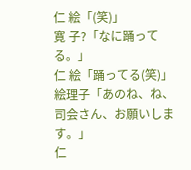仁 絵「(笑)」
寛 子?「なに踊ってる。」
仁 絵「踊ってる(笑)」
絵理子「あのね、ね、司会さん、お願いします。」
仁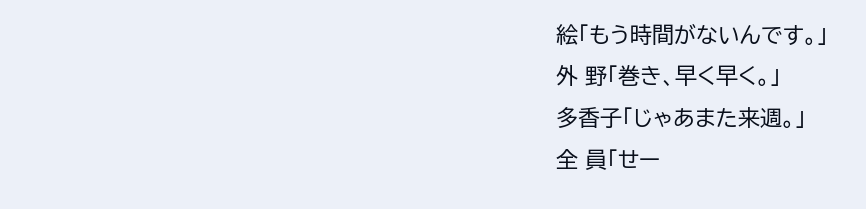絵「もう時間がないんです。」
外 野「巻き、早く早く。」
多香子「じゃあまた来週。」
全 員「せー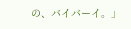の、バイバーイ。」